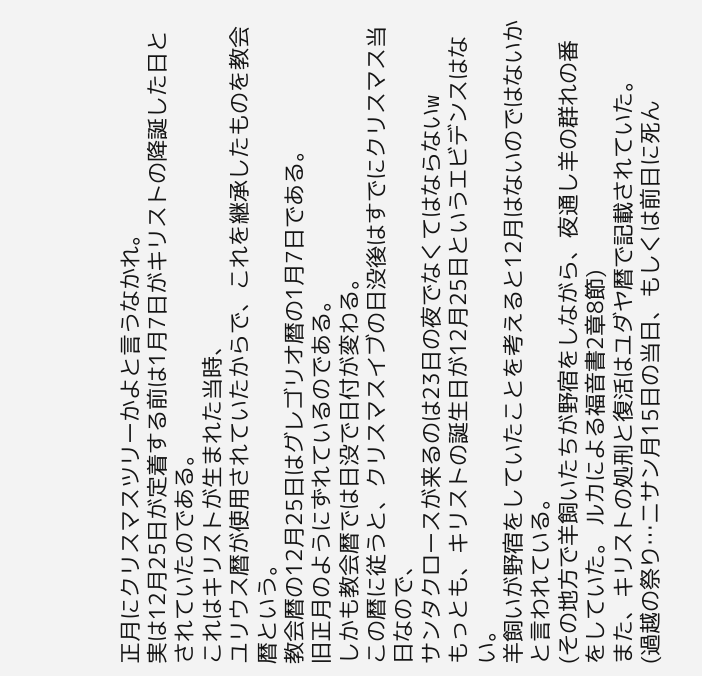正月にクリスマスツリーかよと言うなかれ。
実は12月25日が定着する前は1月7日がキリストの降誕した日とされていたのである。
これはキリストが生まれた当時、
ユリウス暦が使用されていたからで、これを継承したものを教会暦という。
教会暦の12月25日はグレゴリオ暦の1月7日である。
旧正月のようにずれているのである。
しかも教会暦では日没で日付が変わる。
この暦に従うと、クリスマスイブの日没後はすでにクリスマス当日なので、
サンタクロースが来るのは23日の夜でなくてはならないw
もっとも、キリストの誕生日が12月25日というエビデンスはない。
羊飼いが野宿をしていたことを考えると12月はないのではないかと言われている。
(その地方で羊飼いたちが野宿をしながら、夜通し羊の群れの番をしていた。 ルカによる福音書2章8節)
また、キリストの処刑と復活はユダヤ暦で記載されていた。
(過越の祭り…ニサン月15日の当日、もしくは前日に死ん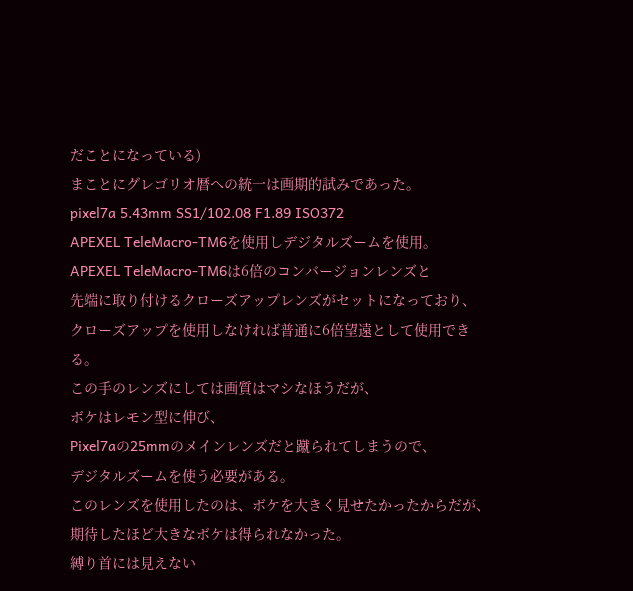だことになっている)
まことにグレゴリオ暦への統一は画期的試みであった。
pixel7a 5.43mm SS1/102.08 F1.89 ISO372
APEXEL TeleMacro-TM6を使用しデジタルズームを使用。
APEXEL TeleMacro-TM6は6倍のコンバージョンレンズと
先端に取り付けるクローズアップレンズがセットになっており、
クローズアップを使用しなければ普通に6倍望遠として使用できる。
この手のレンズにしては画質はマシなほうだが、
ボケはレモン型に伸び、
Pixel7aの25mmのメインレンズだと蹴られてしまうので、
デジタルズームを使う必要がある。
このレンズを使用したのは、ボケを大きく見せたかったからだが、
期待したほど大きなボケは得られなかった。
縛り首には見えない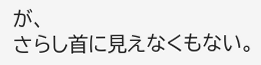が、
さらし首に見えなくもない。